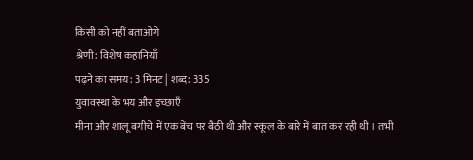किसी को नहीं बताओगे
श्रेणी: विशेष कहानियाँ
पढ़ने का समय: 3 मिनट | शब्द: 335
युवावस्था के भय और इच्छाएँ
मीना और शालू बगीचे में एक बेंच पर बैठी थी और स्कूल के बारे में बात कर रही थी । तभी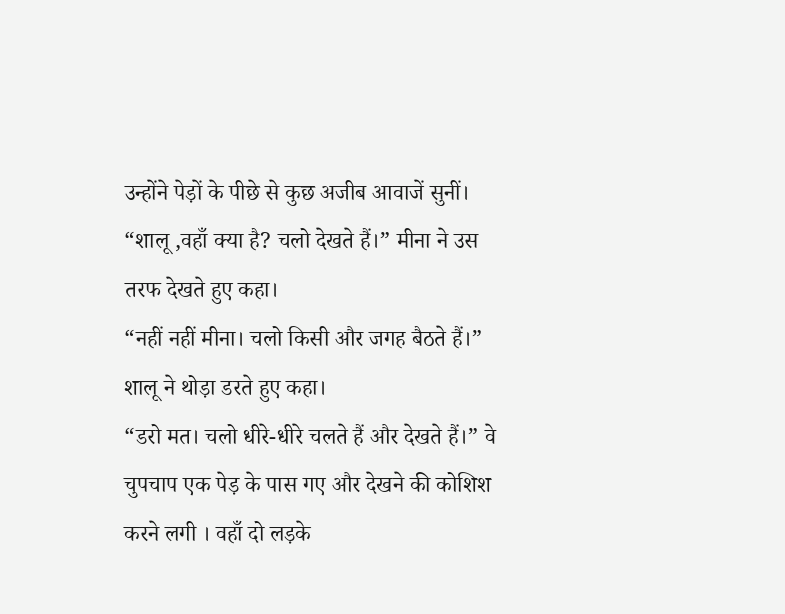उन्होंने पेड़ों के पीछे से कुछ अजीब आवाजें सुनीं।
“शालू ,वहाँ क्या है? चलो देखते हैं।” मीना ने उस तरफ देखते हुए कहा।
“नहीं नहीं मीना। चलो किसी और जगह बैठते हैं।” शालू ने थोड़ा डरते हुए कहा।
“डरो मत। चलो धीरे-धीरे चलते हैं और देखते हैं।” वे चुपचाप एक पेड़ के पास गए और देखने की कोशिश करने लगी । वहाँ दो लड़के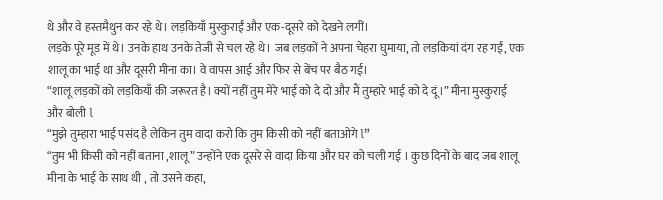थे और वे हस्तमैथुन कर रहे थे। लड़कियाँ मुस्कुराईं और एक-दूसरे को देखने लगीं।
लड़के पूरे मूड में थे। उनके हाथ उनके तेजी से चल रहे थे। जब लड़कों ने अपना चेहरा घुमाया, तो लड़कियां दंग रह गईं, एक शालू का भाई था और दूसरी मीना का। वे वापस आई और फिर से बेंच पर बैठ गई।
“शालू लड़कों को लड़कियाँ की जरूरत है। क्यों नहीं तुम मेरे भाई को दे दो और मैं तुम्हारे भाई को दे दूं।” मीना मुस्कुराई और बोली l
“मुझे तुम्हारा भाई पसंद है लेकिन तुम वादा करो कि तुम किसी को नहीं बताओगे l”
“तुम भी किसी को नहीं बताना ,शालू” उन्होंने एक दूसरे से वादा किया और घर को चली गई । कुछ दिनों के बाद जब शालू मीना के भाई के साथ थी , तो उसने कहा,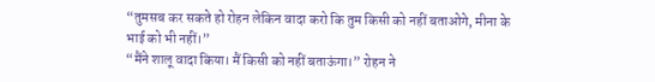“तुमसब कर सकते हो रोहन लेकिन वादा करो कि तुम किसी को नहीं बताओगे, मीना के भाई को भी नहीं।”
“मैंने शालू वादा किया। मैं किसी को नहीं बताऊंगा।” रोहन ने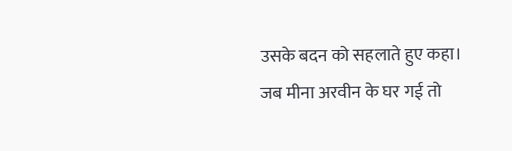उसके बदन को सहलाते हुए कहा।
जब मीना अरवीन के घर गई तो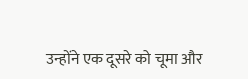उन्होंने एक दूसरे को चूमा और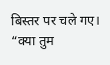बिस्तर पर चले गए।
“क्या तुम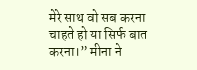मेरे साथ वो सब करना चाहते हो या सिर्फ बात करना।” मीना ने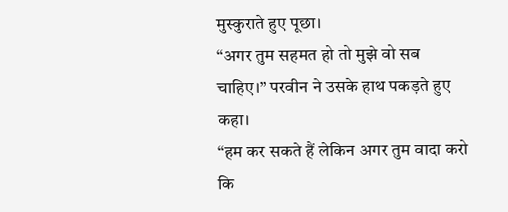मुस्कुराते हुए पूछा।
“अगर तुम सहमत हो तो मुझे वो सब चाहिए।” परवीन ने उसके हाथ पकड़ते हुए कहा।
“हम कर सकते हैं लेकिन अगर तुम वादा करो कि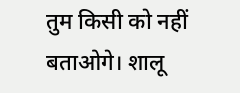तुम किसी को नहीं बताओगे। शालू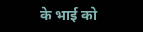के भाई को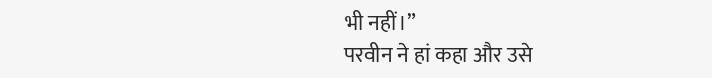भी नहीं।”
परवीन ने हां कहा और उसे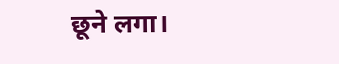छूने लगा।